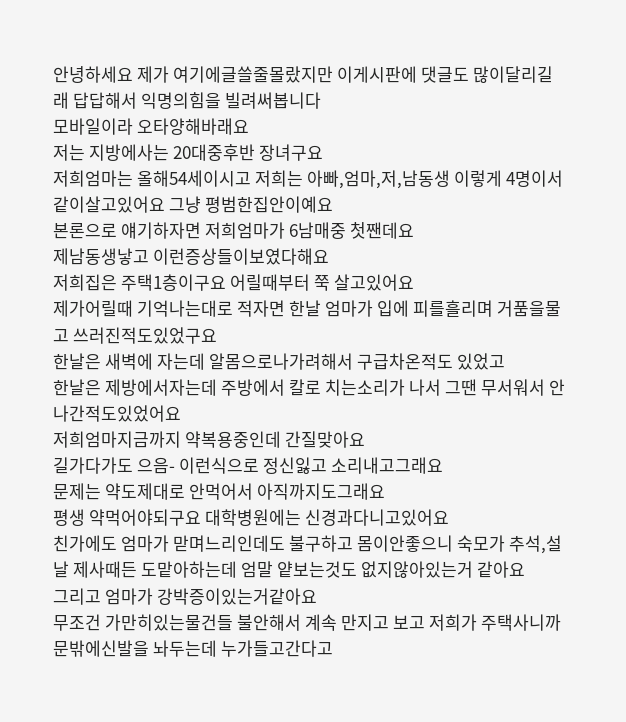안녕하세요 제가 여기에글쓸줄몰랐지만 이게시판에 댓글도 많이달리길래 답답해서 익명의힘을 빌려써봅니다
모바일이라 오타양해바래요
저는 지방에사는 20대중후반 장녀구요
저희엄마는 올해54세이시고 저희는 아빠,엄마,저,남동생 이렇게 4명이서 같이살고있어요 그냥 평범한집안이예요
본론으로 얘기하자면 저희엄마가 6남매중 첫짼데요
제남동생낳고 이런증상들이보였다해요
저희집은 주택1층이구요 어릴때부터 쭉 살고있어요
제가어릴때 기억나는대로 적자면 한날 엄마가 입에 피를흘리며 거품을물고 쓰러진적도있었구요
한날은 새벽에 자는데 알몸으로나가려해서 구급차온적도 있었고
한날은 제방에서자는데 주방에서 칼로 치는소리가 나서 그땐 무서워서 안나간적도있었어요
저희엄마지금까지 약복용중인데 간질맞아요
길가다가도 으음- 이런식으로 정신잃고 소리내고그래요
문제는 약도제대로 안먹어서 아직까지도그래요
평생 약먹어야되구요 대학병원에는 신경과다니고있어요
친가에도 엄마가 맏며느리인데도 불구하고 몸이안좋으니 숙모가 추석,설날 제사때든 도맡아하는데 엄말 얕보는것도 없지않아있는거 같아요
그리고 엄마가 강박증이있는거같아요
무조건 가만히있는물건들 불안해서 계속 만지고 보고 저희가 주택사니까
문밖에신발을 놔두는데 누가들고간다고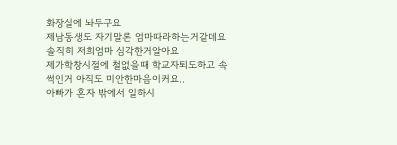화장실에 놔두구요
제남동생도 자기말론 엄마따라하는거같데요
솔직히 저희엄마 심각한거알아요
제가학창시절에 철없을때 학교자퇴도하고 속썩인거 아직도 미안한마음이커요..
아빠가 혼자 밖에서 일하시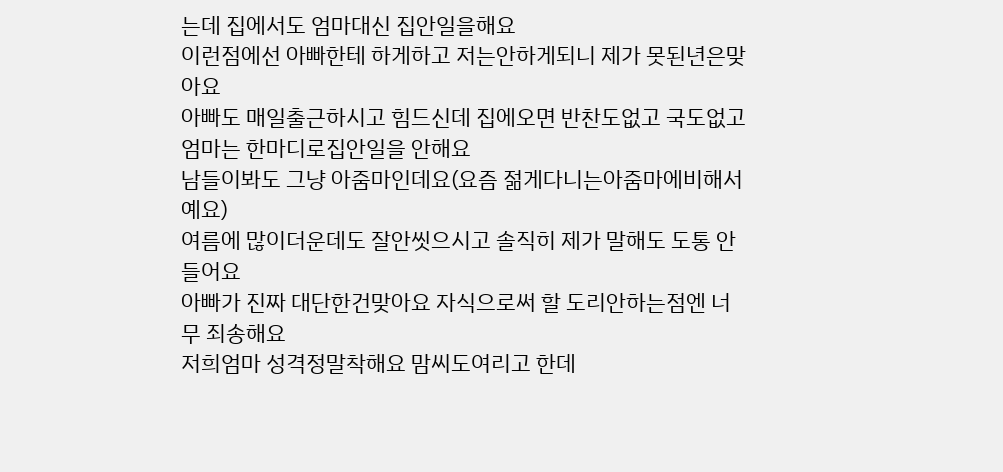는데 집에서도 엄마대신 집안일을해요
이런점에선 아빠한테 하게하고 저는안하게되니 제가 못된년은맞아요
아빠도 매일출근하시고 힘드신데 집에오면 반찬도없고 국도없고 엄마는 한마디로집안일을 안해요
남들이봐도 그냥 아줌마인데요(요즘 젊게다니는아줌마에비해서예요)
여름에 많이더운데도 잘안씻으시고 솔직히 제가 말해도 도통 안들어요
아빠가 진짜 대단한건맞아요 자식으로써 할 도리안하는점엔 너무 죄송해요
저희엄마 성격정말착해요 맘씨도여리고 한데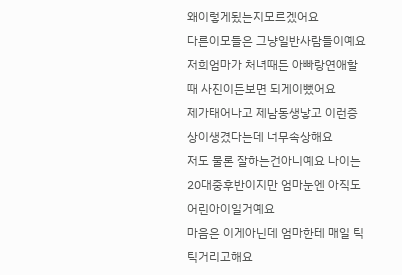왜이렇게됬는지모르겠어요
다른이모들은 그냥일반사람들이예요
저희엄마가 처녀때든 아빠랑연애할때 사진이든보면 되게이뻤어요
제가태어나고 제남동생낳고 이런증상이생겼다는데 너무속상해요
저도 물론 잘하는건아니예요 나이는 20대중후반이지만 엄마눈엔 아직도 어린아이일거예요
마음은 이게아닌데 엄마한테 매일 틱틱거리고해요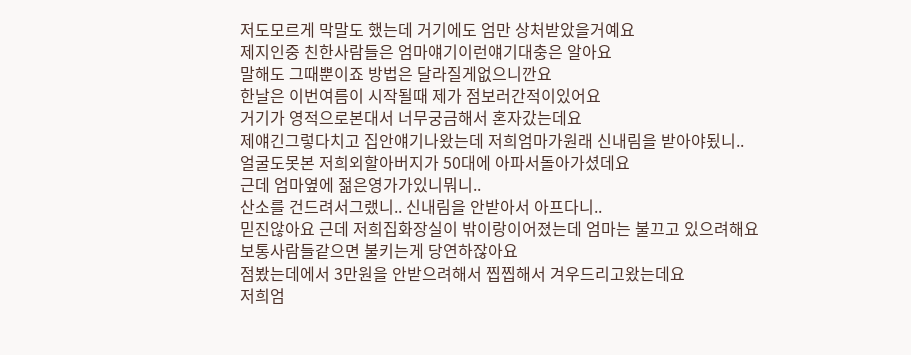저도모르게 막말도 했는데 거기에도 엄만 상처받았을거예요
제지인중 친한사람들은 엄마얘기이런얘기대충은 알아요
말해도 그때뿐이죠 방법은 달라질게없으니깐요
한날은 이번여름이 시작될때 제가 점보러간적이있어요
거기가 영적으로본대서 너무궁금해서 혼자갔는데요
제얘긴그렇다치고 집안얘기나왔는데 저희엄마가원래 신내림을 받아야됬니..
얼굴도못본 저희외할아버지가 50대에 아파서돌아가셨데요
근데 엄마옆에 젊은영가가있니뭐니..
산소를 건드려서그랬니.. 신내림을 안받아서 아프다니..
믿진않아요 근데 저희집화장실이 밖이랑이어졌는데 엄마는 불끄고 있으려해요
보통사람들같으면 불키는게 당연하잖아요
점봤는데에서 3만원을 안받으려해서 찝찝해서 겨우드리고왔는데요
저희엄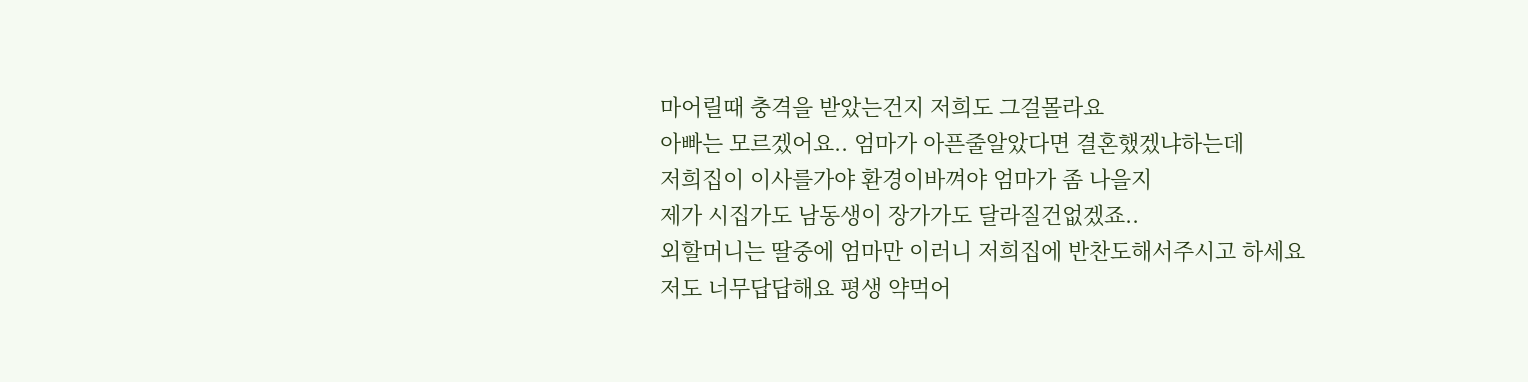마어릴때 충격을 받았는건지 저희도 그걸몰라요
아빠는 모르겠어요.. 엄마가 아픈줄알았다면 결혼했겠냐하는데
저희집이 이사를가야 환경이바껴야 엄마가 좀 나을지
제가 시집가도 남동생이 장가가도 달라질건없겠죠..
외할머니는 딸중에 엄마만 이러니 저희집에 반찬도해서주시고 하세요
저도 너무답답해요 평생 약먹어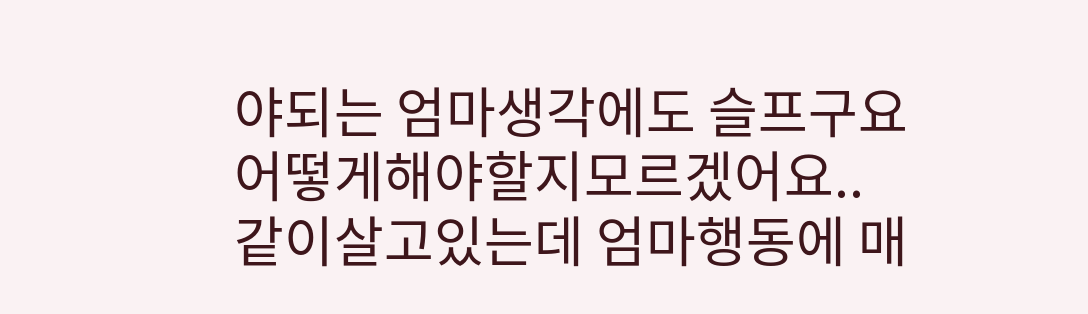야되는 엄마생각에도 슬프구요
어떻게해야할지모르겠어요..
같이살고있는데 엄마행동에 매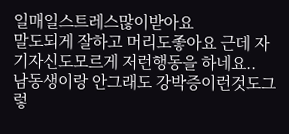일매일스트레스많이받아요
말도되게 잘하고 머리도좋아요 근데 자기자신도모르게 저런행동을 하네요..
남동생이랑 안그래도 강박증이런것도그렇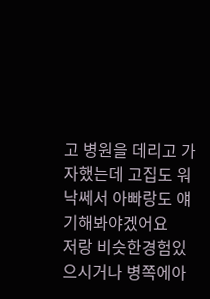고 병원을 데리고 가자했는데 고집도 워낙쎄서 아빠랑도 얘기해봐야겠어요
저랑 비슷한경험있으시거나 병쪽에아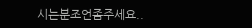시는분조언좀주세요..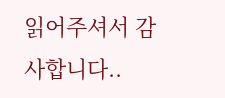읽어주셔서 감사합니다..